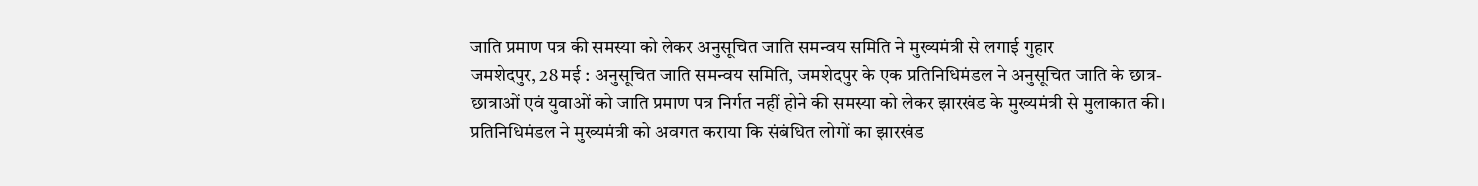जाति प्रमाण पत्र की समस्या को लेकर अनुसूचित जाति समन्वय समिति ने मुख्यमंत्री से लगाई गुहार
जमशेदपुर, 28 मई : अनुसूचित जाति समन्वय समिति, जमशेदपुर के एक प्रतिनिधिमंडल ने अनुसूचित जाति के छात्र-छात्राओं एवं युवाओं को जाति प्रमाण पत्र निर्गत नहीं होने की समस्या को लेकर झारखंड के मुख्यमंत्री से मुलाकात की। प्रतिनिधिमंडल ने मुख्यमंत्री को अवगत कराया कि संबंधित लोगों का झारखंड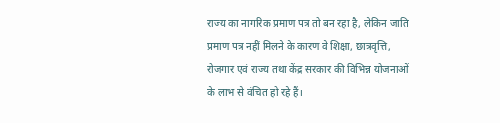राज्य का नागरिक प्रमाण पत्र तो बन रहा है, लेकिन जाति प्रमाण पत्र नहीं मिलने के कारण वे शिक्षा, छात्रवृत्ति, रोजगार एवं राज्य तथा केंद्र सरकार की विभिन्न योजनाओं के लाभ से वंचित हो रहे हैं।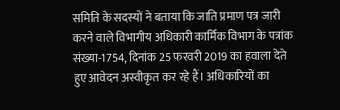समिति के सदस्यों ने बताया कि जाति प्रमाण पत्र जारी करने वाले विभागीय अधिकारी कार्मिक विभाग के पत्रांक संख्या-1754, दिनांक 25 फरवरी 2019 का हवाला देते हुए आवेदन अस्वीकृत कर रहे हैं। अधिकारियों का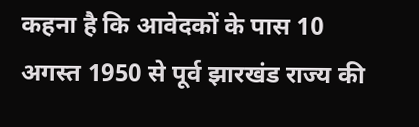कहना है कि आवेदकों के पास 10 अगस्त 1950 से पूर्व झारखंड राज्य की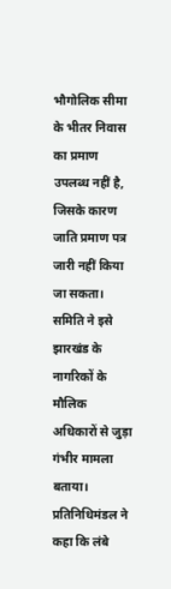भौगोलिक सीमा के भीतर निवास का प्रमाण उपलब्ध नहीं है, जिसके कारण जाति प्रमाण पत्र जारी नहीं किया जा सकता। समिति ने इसे झारखंड के नागरिकों के मौलिक अधिकारों से जुड़ा गंभीर मामला बताया।
प्रतिनिधिमंडल ने कहा कि लंबे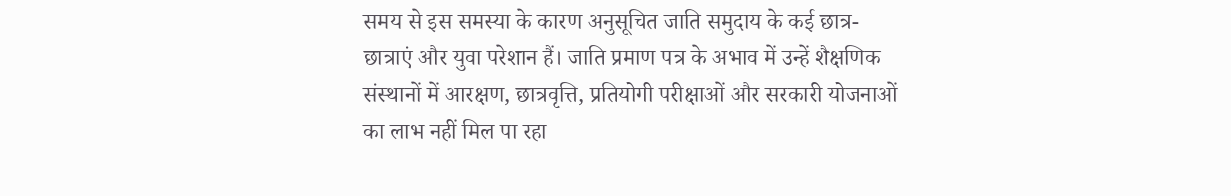समय से इस समस्या के कारण अनुसूचित जाति समुदाय के कई छात्र-छात्राएं और युवा परेशान हैं। जाति प्रमाण पत्र के अभाव में उन्हें शैक्षणिक संस्थानों में आरक्षण, छात्रवृत्ति, प्रतियोगी परीक्षाओं और सरकारी योजनाओं का लाभ नहीं मिल पा रहा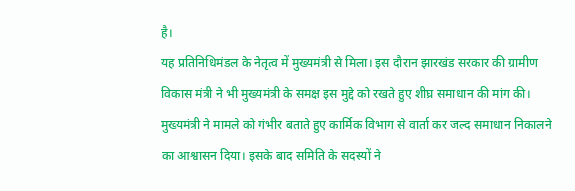है।
यह प्रतिनिधिमंडल के नेतृत्व में मुख्यमंत्री से मिला। इस दौरान झारखंड सरकार की ग्रामीण विकास मंत्री ने भी मुख्यमंत्री के समक्ष इस मुद्दे को रखते हुए शीघ्र समाधान की मांग की।
मुख्यमंत्री ने मामले को गंभीर बताते हुए कार्मिक विभाग से वार्ता कर जल्द समाधान निकालने का आश्वासन दिया। इसके बाद समिति के सदस्यों ने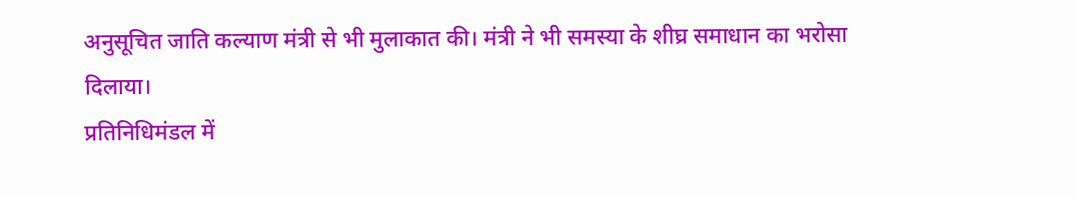अनुसूचित जाति कल्याण मंत्री से भी मुलाकात की। मंत्री ने भी समस्या के शीघ्र समाधान का भरोसा दिलाया।
प्रतिनिधिमंडल में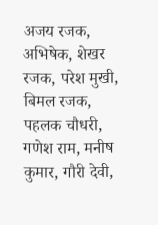अजय रजक, अभिषेक, शेखर रजक, परेश मुखी, बिमल रजक, पहलक चौधरी, गणेश राम, मनीष कुमार, गौरी देवी,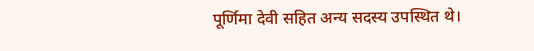पूर्णिमा देवी सहित अन्य सदस्य उपस्थित थे।